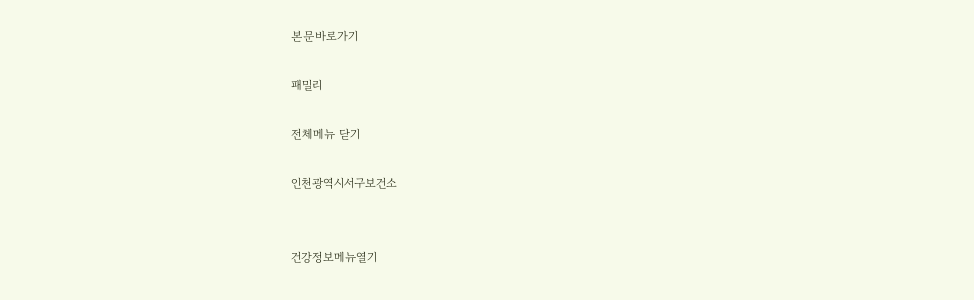본문바로가기

패밀리

전체메뉴 닫기

인천광역시서구보건소


건강정보메뉴열기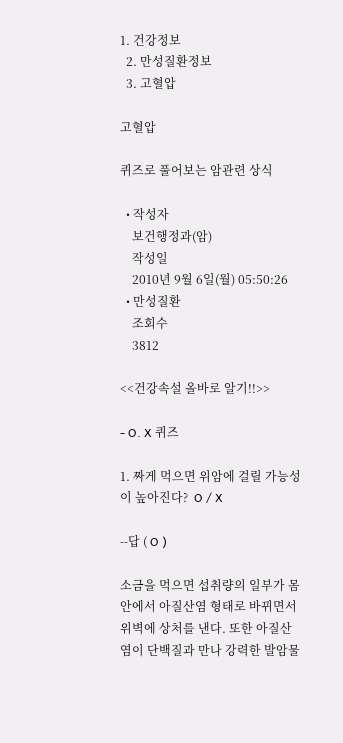1. 건강정보
  2. 만성질환정보
  3. 고혈압

고혈압

퀴즈로 풀어보는 암관련 상식

  • 작성자
    보건행정과(암)
    작성일
    2010년 9월 6일(월) 05:50:26
  • 만성질환
    조회수
    3812

<<건강속설 올바로 알기!!>>

- O. X 퀴즈

1. 짜게 먹으면 위암에 걸릴 가능성이 높아진다?  O / X

--답 ( O )

소금을 먹으면 섭취량의 일부가 몸 안에서 아질산염 형태로 바뀌면서 위벽에 상처를 낸다. 또한 아질산염이 단백질과 만나 강력한 발암물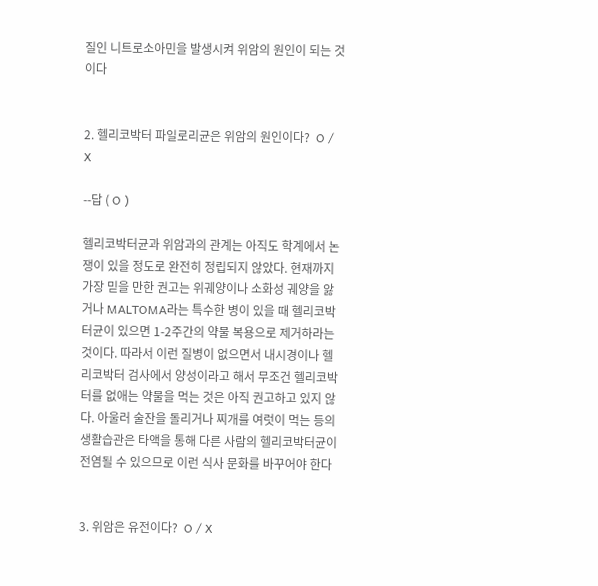질인 니트로소아민을 발생시켜 위암의 원인이 되는 것이다


2. 헬리코박터 파일로리균은 위암의 원인이다?  O / X

--답 ( O )

헬리코박터균과 위암과의 관계는 아직도 학계에서 논쟁이 있을 정도로 완전히 정립되지 않았다. 현재까지 가장 믿을 만한 권고는 위궤양이나 소화성 궤양을 앓거나 MALTOMA라는 특수한 병이 있을 때 헬리코박터균이 있으면 1-2주간의 약물 복용으로 제거하라는 것이다. 따라서 이런 질병이 없으면서 내시경이나 헬리코박터 검사에서 양성이라고 해서 무조건 헬리코박터를 없애는 약물을 먹는 것은 아직 권고하고 있지 않다. 아울러 술잔을 돌리거나 찌개를 여럿이 먹는 등의 생활습관은 타액을 통해 다른 사람의 헬리코박터균이 전염될 수 있으므로 이런 식사 문화를 바꾸어야 한다


3. 위암은 유전이다?  O / X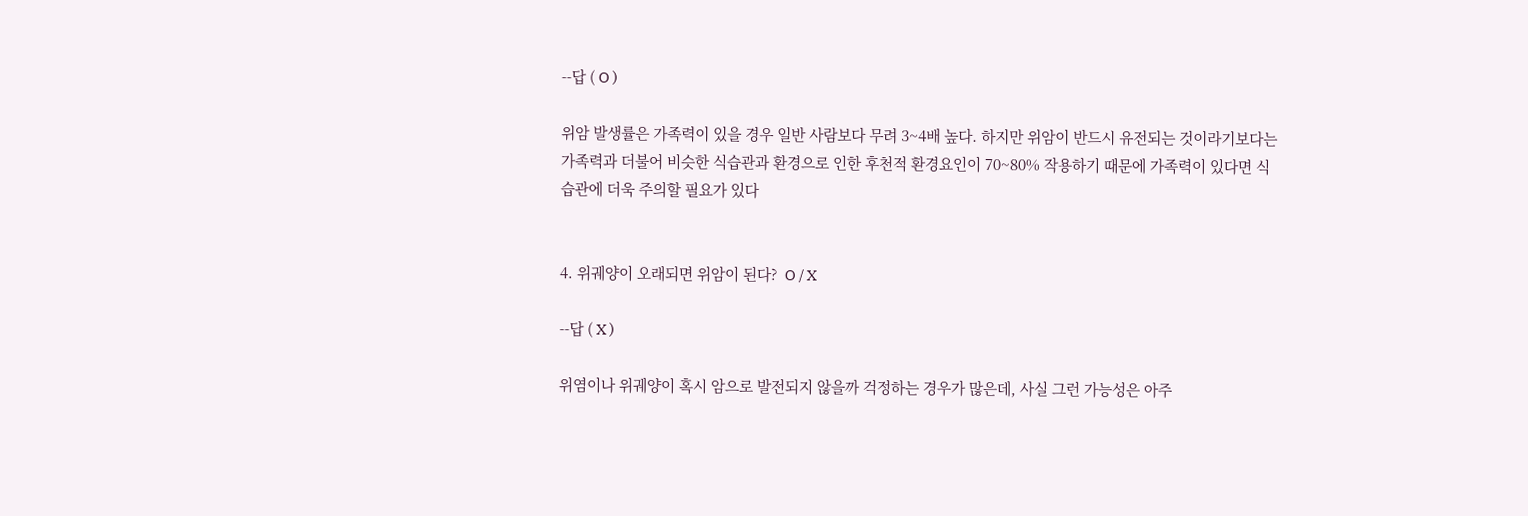--답 ( O )

위암 발생률은 가족력이 있을 경우 일반 사람보다 무려 3~4배 높다. 하지만 위암이 반드시 유전되는 것이라기보다는 가족력과 더불어 비슷한 식습관과 환경으로 인한 후천적 환경요인이 70~80% 작용하기 때문에 가족력이 있다면 식습관에 더욱 주의할 필요가 있다


4. 위궤양이 오래되면 위암이 된다?  O / X

--답 ( X )

위염이나 위궤양이 혹시 암으로 발전되지 않을까 걱정하는 경우가 많은데, 사실 그런 가능성은 아주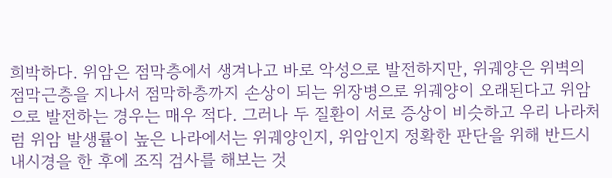희박하다. 위암은 점막층에서 생겨나고 바로 악성으로 발전하지만, 위궤양은 위벽의 점막근층을 지나서 점막하층까지 손상이 되는 위장병으로 위궤양이 오래된다고 위암으로 발전하는 경우는 매우 적다. 그러나 두 질환이 서로 증상이 비슷하고 우리 나라처럼 위암 발생률이 높은 나라에서는 위궤양인지, 위암인지 정확한 판단을 위해 반드시 내시경을 한 후에 조직 검사를 해보는 것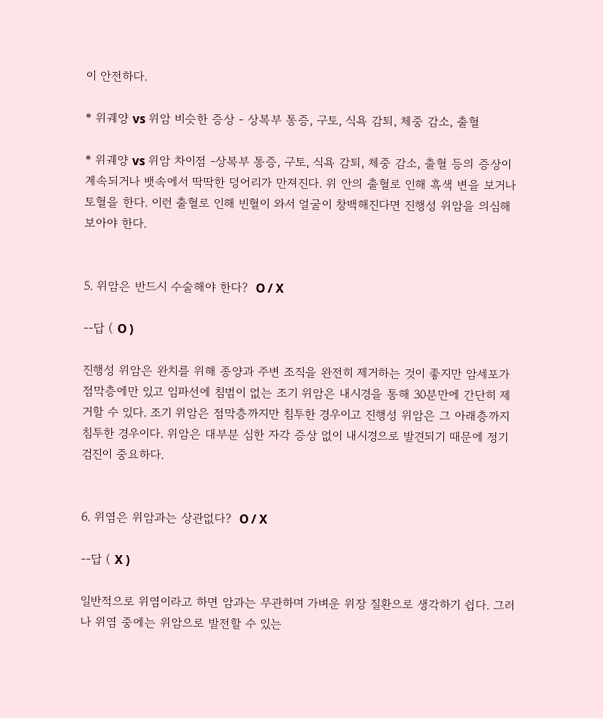이 안전하다.

* 위궤양 vs 위암 비슷한 증상 - 상복부 통증, 구토, 식욕 감퇴, 체중 감소, 출혈

* 위궤양 vs 위암 차이점 -상복부 통증, 구토, 식욕 감퇴, 체중 감소, 출혈 등의 증상이 계속되거나 뱃속에서 딱딱한 덩어리가 만져진다. 위 안의 출혈로 인해 흑색 변을 보거나 토혈을 한다. 이런 출혈로 인해 빈혈이 와서 얼굴이 창백해진다면 진행성 위암을 의심해 보아야 한다.


5. 위암은 반드시 수술해야 한다?  O / X

--답 ( O )

진행성 위암은 완치를 위해 종양과 주변 조직을 완전히 제거하는 것이 좋지만 암세포가 점막층에만 있고 임파선에 침범이 없는 조기 위암은 내시경을 통해 30분만에 간단히 제거할 수 있다. 조기 위암은 점막층까지만 침투한 경우이고 진행성 위암은 그 아래층까지 침투한 경우이다. 위암은 대부분 심한 자각 증상 없이 내시경으로 발견되기 때문에 정기 검진이 중요하다.


6. 위염은 위암과는 상관없다?  O / X

--답 ( X )

일반적으로 위염이라고 하면 암과는 무관하며 가벼운 위장 질환으로 생각하기 쉽다. 그러나 위염 중에는 위암으로 발전할 수 있는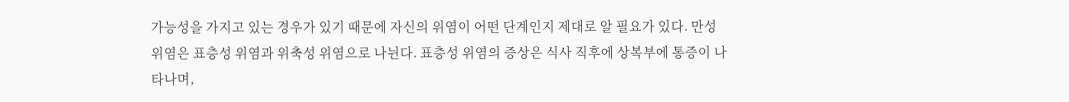가능성을 가지고 있는 경우가 있기 때문에 자신의 위염이 어떤 단계인지 제대로 알 필요가 있다. 만성위염은 표층성 위염과 위축성 위염으로 나뉜다. 표층성 위염의 증상은 식사 직후에 상복부에 통증이 나타나며,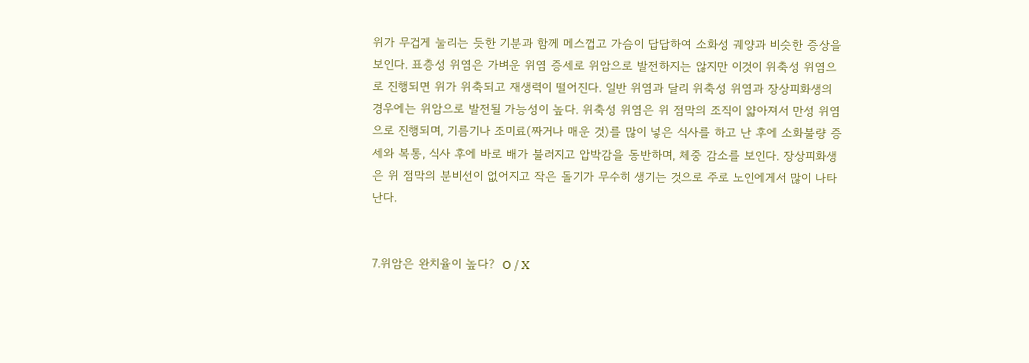위가 무겁게 눌리는 듯한 기분과 함께 메스껍고 가슴이 답답하여 소화성 궤양과 비슷한 증상을 보인다. 표층성 위염은 가벼운 위염 증세로 위암으로 발전하지는 않지만 이것이 위축성 위염으로 진행되면 위가 위축되고 재생력이 떨어진다. 일반 위염과 달리 위축성 위염과 장상피화생의 경우에는 위암으로 발전될 가능성이 높다. 위축성 위염은 위 점막의 조직이 얇아져서 만성 위염으로 진행되며, 기름기나 조미료(짜거나 매운 것)를 많이 넣은 식사를 하고 난 후에 소화불량 증세와 복통, 식사 후에 바로 배가 불러지고 압박감을 동반하며, 체중 감소를 보인다. 장상피화생은 위 점막의 분비선이 없어지고 작은 돌기가 무수히 생기는 것으로 주로 노인에게서 많이 나타난다.


7.위암은 완치율이 높다?  O / X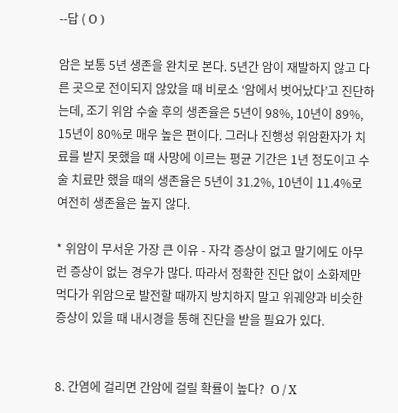--답 ( O )

암은 보통 5년 생존을 완치로 본다. 5년간 암이 재발하지 않고 다른 곳으로 전이되지 않았을 때 비로소 ‘암에서 벗어났다’고 진단하는데, 조기 위암 수술 후의 생존율은 5년이 98%, 10년이 89%, 15년이 80%로 매우 높은 편이다. 그러나 진행성 위암환자가 치료를 받지 못했을 때 사망에 이르는 평균 기간은 1년 정도이고 수술 치료만 했을 때의 생존율은 5년이 31.2%, 10년이 11.4%로 여전히 생존율은 높지 않다.

* 위암이 무서운 가장 큰 이유 - 자각 증상이 없고 말기에도 아무런 증상이 없는 경우가 많다. 따라서 정확한 진단 없이 소화제만 먹다가 위암으로 발전할 때까지 방치하지 말고 위궤양과 비슷한 증상이 있을 때 내시경을 통해 진단을 받을 필요가 있다.


8. 간염에 걸리면 간암에 걸릴 확률이 높다?  O / X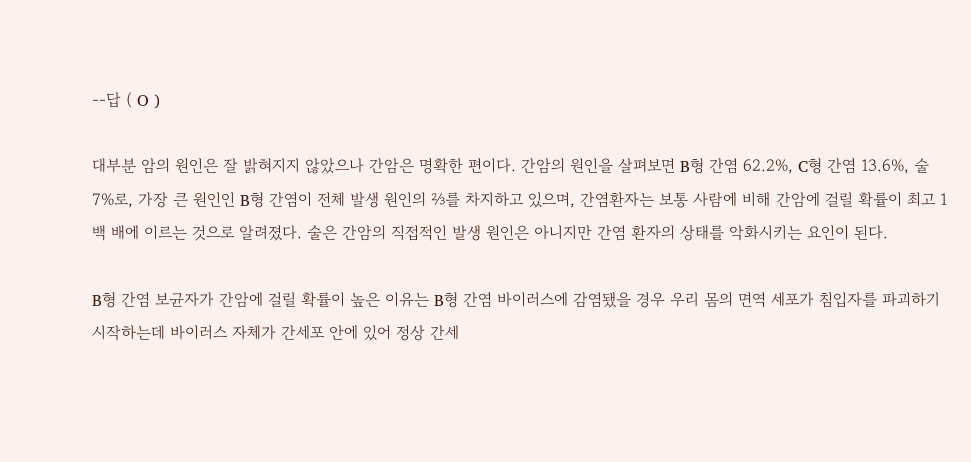--답 ( O )

대부분 암의 원인은 잘 밝혀지지 않았으나 간암은 명확한 편이다. 간암의 원인을 살펴보면 B형 간염 62.2%, C형 간염 13.6%, 술 7%로, 가장 큰 원인인 B형 간염이 전체 발생 원인의 ⅔를 차지하고 있으며, 간염환자는 보통 사람에 비해 간암에 걸릴 확률이 최고 1백 배에 이르는 것으로 알려졌다. 술은 간암의 직접적인 발생 원인은 아니지만 간염 환자의 상태를 악화시키는 요인이 된다.

B형 간염 보균자가 간암에 걸릴 확률이 높은 이유는 B형 간염 바이러스에 감염됐을 경우 우리 몸의 면역 세포가 침입자를 파괴하기 시작하는데 바이러스 자체가 간세포 안에 있어 정상 간세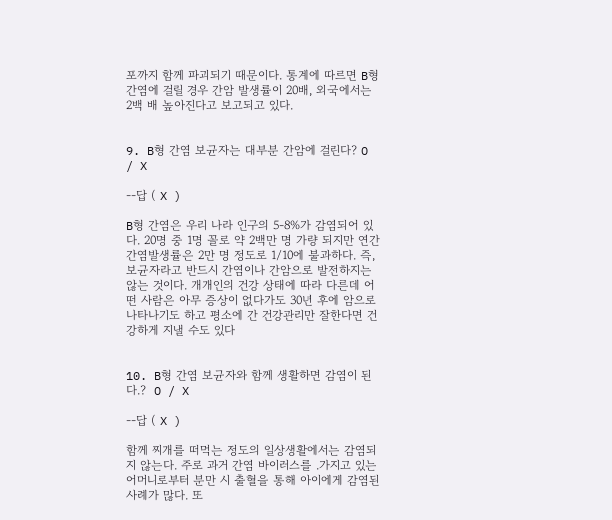포까지 함께 파괴되기 때문이다. 통계에 따르면 B형 간염에 걸릴 경우 간암 발생률이 20배, 외국에서는 2백 배 높아진다고 보고되고 있다.


9. B형 간염 보균자는 대부분 간암에 걸린다? O / X

--답 ( X )

B형 간염은 우리 나라 인구의 5-8%가 감염되어 있다. 20명 중 1명 꼴로 약 2백만 명 가량 되지만 연간 간염발생률은 2만 명 정도로 1/10에 불과하다. 즉, 보균자라고 반드시 간염이나 간암으로 발전하지는 않는 것이다. 개개인의 건강 상태에 따라 다른데 어떤 사람은 아무 증상이 없다가도 30년 후에 암으로 나타나기도 하고 평소에 간 건강관리만 잘한다면 건강하게 지낼 수도 있다


10. B형 간염 보균자와 함께 생활하면 감염이 된다.?  O / X

--답 ( X )

함께 찌개를 떠먹는 정도의 일상생활에서는 감염되지 않는다. 주로 과거 간염 바이러스를 .가지고 있는 어머니로부터 분만 시 출혈을 통해 아이에게 감염된 사례가 많다. 또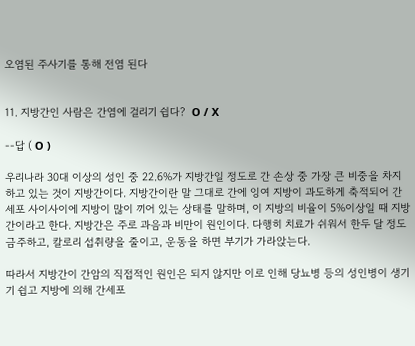오염된 주사기를 통해 전염 된다


11. 지방간인 사람은 간염에 걸리기 쉽다?  O / X

--답 ( O )

우리나라 30대 이상의 성인 중 22.6%가 지방간일 정도로 간 손상 중 가장 큰 비중을 차지하고 있는 것이 지방간이다. 지방간이란 말 그대로 간에 잉여 지방이 과도하게 축적되어 간세포 사이사이에 지방이 많이 끼어 있는 상태를 말하며, 이 지방의 비율이 5%이상일 때 지방간이라고 한다. 지방간은 주로 과음과 비만이 원인이다. 다행히 치료가 쉬워서 한두 달 정도 금주하고, 칼로리 섭취량을 줄이고, 운동을 하면 부기가 가라앉는다.

따라서 지방간이 간암의 직접적인 원인은 되지 않지만 이로 인해 당뇨병 등의 성인병이 생기기 쉽고 지방에 의해 간세포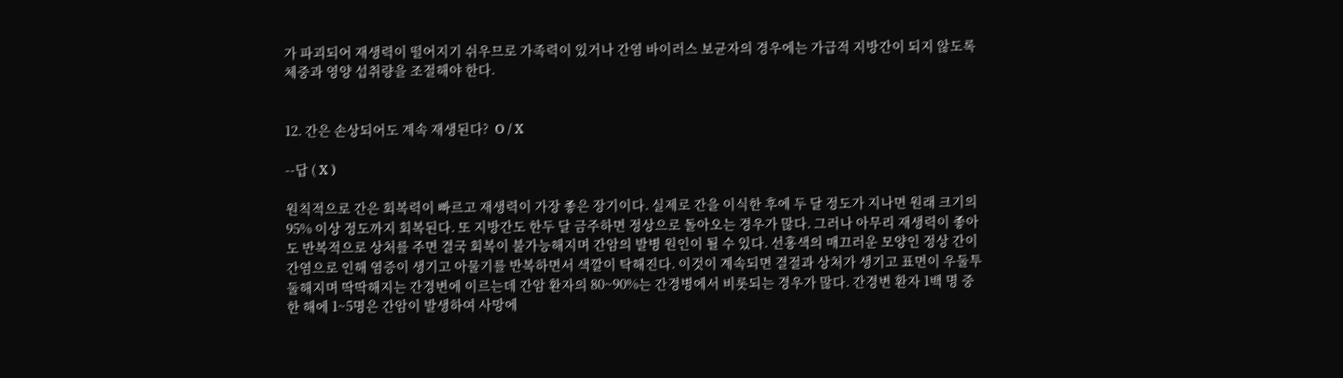가 파괴되어 재생력이 떨어지기 쉬우므로 가족력이 있거나 간염 바이러스 보균자의 경우에는 가급적 지방간이 되지 않도록 체중과 영양 섭취량을 조절해야 한다.


12. 간은 손상되어도 계속 재생된다?  O / X

--답 ( X )

원칙적으로 간은 회복력이 빠르고 재생력이 가장 좋은 장기이다. 실제로 간을 이식한 후에 두 달 정도가 지나면 원래 크기의 95% 이상 정도까지 회복된다. 또 지방간도 한두 달 금주하면 정상으로 돌아오는 경우가 많다. 그러나 아무리 재생력이 좋아도 반복적으로 상처를 주면 결국 회복이 불가능해지며 간암의 발병 원인이 될 수 있다. 선홍색의 매끄러운 모양인 정상 간이 간염으로 인해 염증이 생기고 아물기를 반복하면서 색깔이 탁해진다. 이것이 계속되면 결절과 상처가 생기고 표면이 우둘투둘해지며 딱딱해지는 간경변에 이르는데 간암 환자의 80~90%는 간경병에서 비롯되는 경우가 많다. 간경변 환자 1백 명 중 한 해에 1~5명은 간암이 발생하여 사망에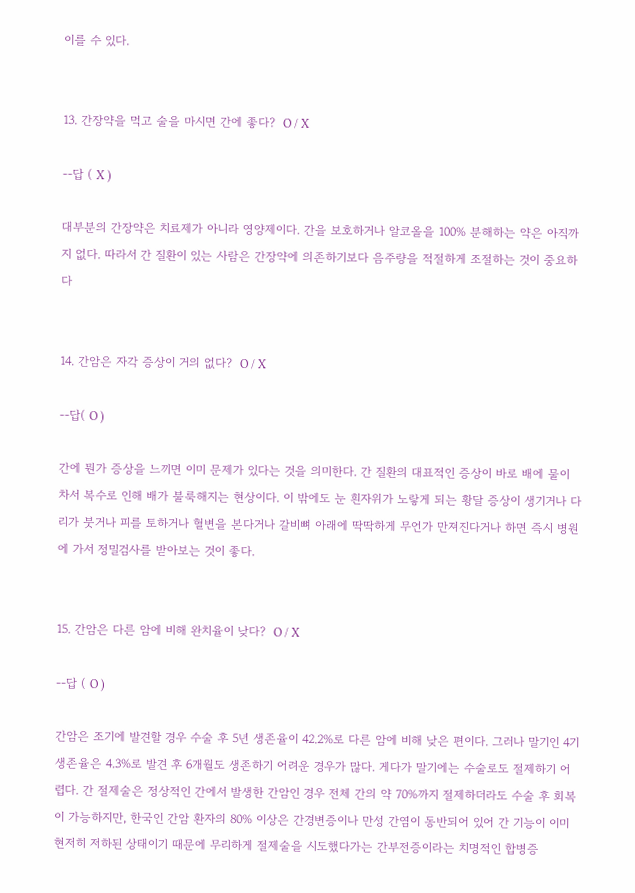이를 수 있다.


13. 간장약을 먹고 술을 마시면 간에 좋다?  O / X

--답 ( X )

대부분의 간장약은 치료제가 아니라 영양제이다. 간을 보호하거나 알코올을 100% 분해하는 약은 아직까지 없다. 따라서 간 질환이 있는 사람은 간장약에 의존하기보다 음주량을 적절하게 조절하는 것이 중요하다


14. 간암은 자각 증상이 거의 없다?  O / X

--답( O )

간에 뭔가 증상을 느끼면 이미 문제가 있다는 것을 의미한다. 간 질환의 대표적인 증상이 바로 배에 물이 차서 복수로 인해 배가 불룩해지는 현상이다. 이 밖에도 눈 흰자위가 노랗게 되는 황달 증상이 생기거나 다리가 붓거나 피를 토하거나 혈변을 본다거나 갈비뼈 아래에 딱딱하게 무언가 만져진다거나 하면 즉시 병원에 가서 정밀검사를 받아보는 것이 좋다.


15. 간암은 다른 암에 비해 완치율이 낮다?  O / X

--답 ( O )

간암은 조기에 발견할 경우 수술 후 5년 생존율이 42.2%로 다른 암에 비해 낮은 편이다. 그러나 말기인 4기 생존율은 4.3%로 발견 후 6개월도 생존하기 어려운 경우가 많다. 게다가 말기에는 수술로도 절제하기 어렵다. 간 절제술은 정상적인 간에서 발생한 간암인 경우 전체 간의 약 70%까지 절제하더라도 수술 후 회복이 가능하지만, 한국인 간암 환자의 80% 이상은 간경변증이나 만성 간염이 동반되어 있어 간 기능이 이미 현저히 저하된 상태이기 때문에 무리하게 절제술을 시도했다가는 간부전증이라는 치명적인 합병증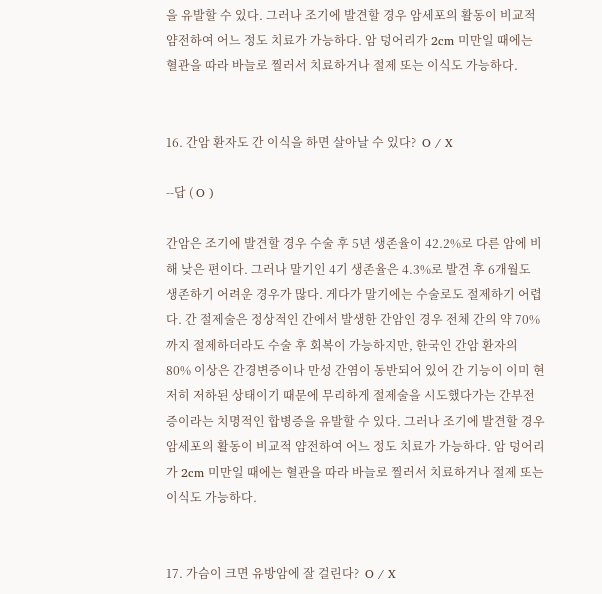을 유발할 수 있다. 그러나 조기에 발견할 경우 암세포의 활동이 비교적 얌전하여 어느 정도 치료가 가능하다. 암 덩어리가 2cm 미만일 때에는 혈관을 따라 바늘로 찔러서 치료하거나 절제 또는 이식도 가능하다.


16. 간암 환자도 간 이식을 하면 살아날 수 있다?  O / X

--답 ( O )

간암은 조기에 발견할 경우 수술 후 5년 생존율이 42.2%로 다른 암에 비해 낮은 편이다. 그러나 말기인 4기 생존율은 4.3%로 발견 후 6개월도 생존하기 어려운 경우가 많다. 게다가 말기에는 수술로도 절제하기 어렵다. 간 절제술은 정상적인 간에서 발생한 간암인 경우 전체 간의 약 70%까지 절제하더라도 수술 후 회복이 가능하지만, 한국인 간암 환자의 80% 이상은 간경변증이나 만성 간염이 동반되어 있어 간 기능이 이미 현저히 저하된 상태이기 때문에 무리하게 절제술을 시도했다가는 간부전증이라는 치명적인 합병증을 유발할 수 있다. 그러나 조기에 발견할 경우 암세포의 활동이 비교적 얌전하여 어느 정도 치료가 가능하다. 암 덩어리가 2cm 미만일 때에는 혈관을 따라 바늘로 찔러서 치료하거나 절제 또는 이식도 가능하다.


17. 가슴이 크면 유방암에 잘 걸린다?  O / X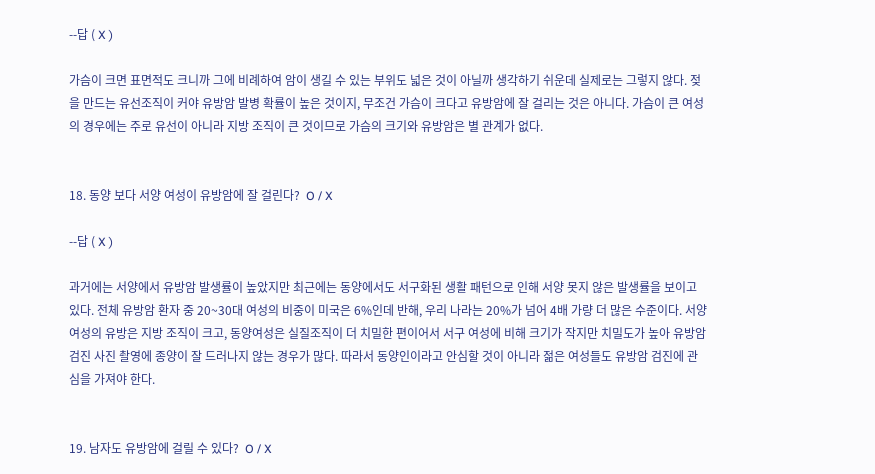--답 ( X )

가슴이 크면 표면적도 크니까 그에 비례하여 암이 생길 수 있는 부위도 넓은 것이 아닐까 생각하기 쉬운데 실제로는 그렇지 않다. 젖을 만드는 유선조직이 커야 유방암 발병 확률이 높은 것이지, 무조건 가슴이 크다고 유방암에 잘 걸리는 것은 아니다. 가슴이 큰 여성의 경우에는 주로 유선이 아니라 지방 조직이 큰 것이므로 가슴의 크기와 유방암은 별 관계가 없다.


18. 동양 보다 서양 여성이 유방암에 잘 걸린다?  O / X

--답 ( X )

과거에는 서양에서 유방암 발생률이 높았지만 최근에는 동양에서도 서구화된 생활 패턴으로 인해 서양 못지 않은 발생률을 보이고 있다. 전체 유방암 환자 중 20~30대 여성의 비중이 미국은 6%인데 반해, 우리 나라는 20%가 넘어 4배 가량 더 많은 수준이다. 서양 여성의 유방은 지방 조직이 크고, 동양여성은 실질조직이 더 치밀한 편이어서 서구 여성에 비해 크기가 작지만 치밀도가 높아 유방암 검진 사진 촬영에 종양이 잘 드러나지 않는 경우가 많다. 따라서 동양인이라고 안심할 것이 아니라 젊은 여성들도 유방암 검진에 관심을 가져야 한다.


19. 남자도 유방암에 걸릴 수 있다?  O / X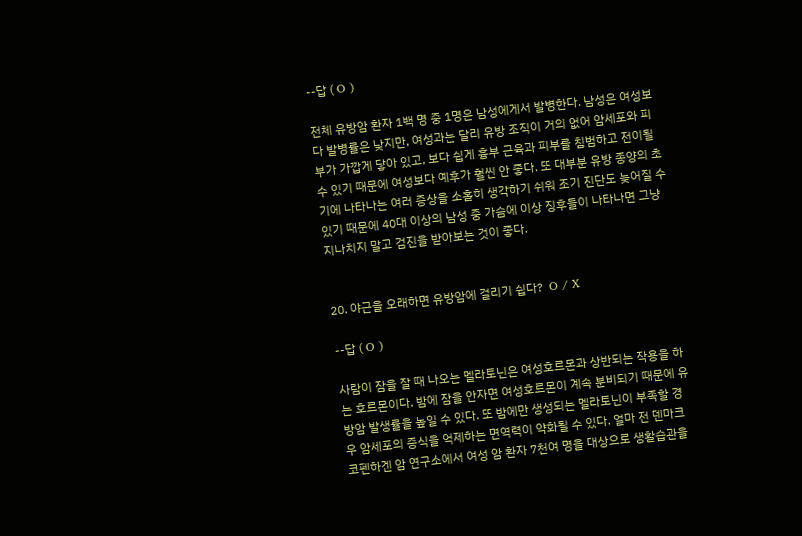--답 ( O )

전체 유방암 환자 1백 명 중 1명은 남성에게서 발병한다. 남성은 여성보다 발병률은 낮지만, 여성과는 달리 유방 조직이 거의 없어 암세포와 피부가 가깝게 닿아 있고, 보다 쉽게 흉부 근육과 피부를 침범하고 전이될 수 있기 때문에 여성보다 예후가 훨씬 안 좋다. 또 대부분 유방 종양의 초기에 나타나는 여러 증상을 소홀히 생각하기 쉬워 조기 진단도 늦어질 수 있기 때문에 40대 이상의 남성 중 가슴에 이상 징후들이 나타나면 그냥 지나치지 말고 검진을 받아보는 것이 좋다.


20. 야근을 오래하면 유방암에 걸리기 쉽다?  O / X

--답 ( O )

사람이 잠을 잘 때 나오는 멜라토닌은 여성호르몬과 상반되는 작용을 하는 호르몬이다. 밤에 잠을 안자면 여성호르몬이 계속 분비되기 때문에 유방암 발생률을 높일 수 있다. 또 밤에만 생성되는 멜라토닌이 부족할 경우 암세포의 증식을 억제하는 면역력이 약화될 수 있다. 얼마 전 덴마크 코펜하겐 암 연구소에서 여성 암 환자 7천여 명을 대상으로 생활습관을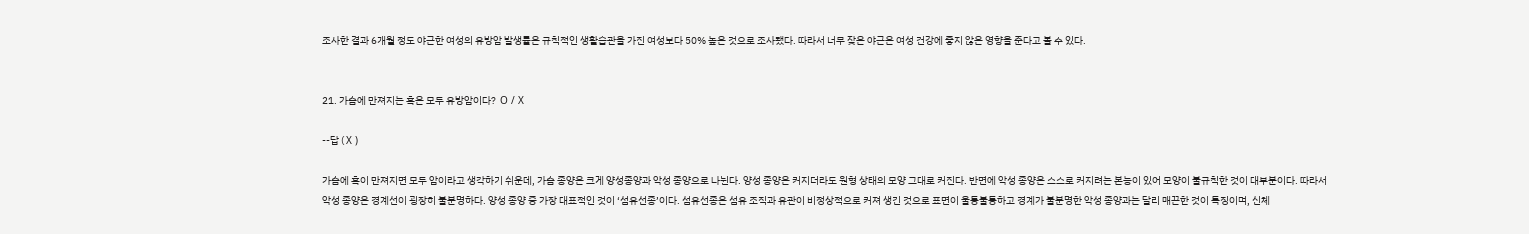조사한 결과 6개월 정도 야근한 여성의 유방암 발생률은 규칙적인 생활습관을 가진 여성보다 50% 높은 것으로 조사됐다. 따라서 너무 잦은 야근은 여성 건강에 좋지 않은 영향을 준다고 볼 수 있다.


21. 가슴에 만져지는 혹은 모두 유방암이다?  O / X

--답 ( X )

가슴에 혹이 만져지면 모두 암이라고 생각하기 쉬운데, 가슴 종양은 크게 양성종양과 악성 종양으로 나뉜다. 양성 종양은 커지더라도 원형 상태의 모양 그대로 커진다. 반면에 악성 종양은 스스로 커지려는 본능이 있어 모양이 불규칙한 것이 대부분이다. 따라서 악성 종양은 경계선이 굉장히 불분명하다. 양성 종양 중 가장 대표적인 것이 ‘섬유선종’이다. 섬유선종은 섬유 조직과 유관이 비정상적으로 커져 생긴 것으로 표면이 울퉁불퉁하고 경계가 불분명한 악성 종양과는 달리 매끈한 것이 특징이며, 신체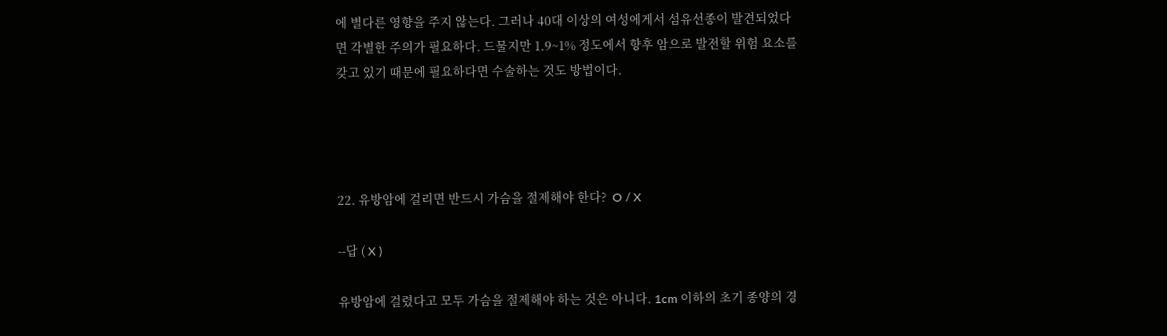에 별다른 영향을 주지 않는다. 그러나 40대 이상의 여성에게서 섬유선종이 발견되었다면 각별한 주의가 필요하다. 드물지만 1.9~1% 정도에서 향후 암으로 발전할 위험 요소를 갖고 있기 때문에 필요하다면 수술하는 것도 방법이다.




22. 유방암에 걸리면 반드시 가슴을 절제해야 한다?  O / X

--답 ( X )

유방암에 걸렸다고 모두 가슴을 절제해야 하는 것은 아니다. 1cm 이하의 초기 종양의 경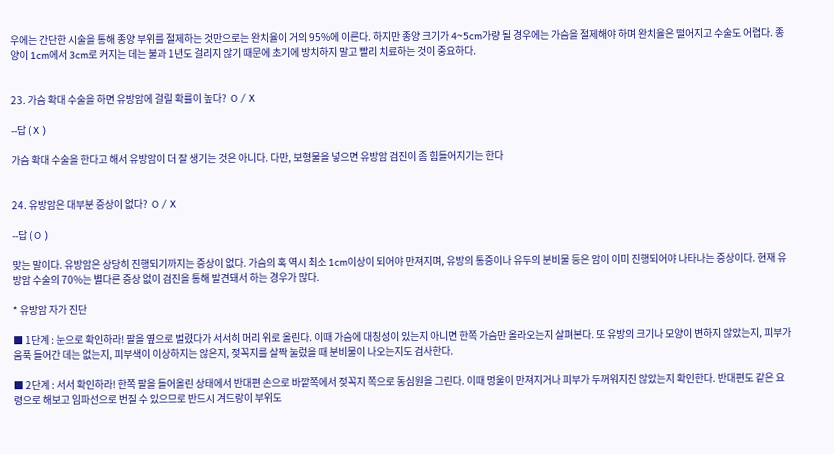우에는 간단한 시술을 통해 종양 부위를 절제하는 것만으로는 완치율이 거의 95%에 이른다. 하지만 종양 크기가 4~5cm가량 될 경우에는 가슴을 절제해야 하며 완치율은 떨어지고 수술도 어렵다. 종양이 1cm에서 3cm로 커지는 데는 불과 1년도 걸리지 않기 때문에 초기에 방치하지 말고 빨리 치료하는 것이 중요하다.


23. 가슴 확대 수술을 하면 유방암에 걸릴 확률이 높다?  O / X

--답 ( X )

가슴 확대 수술을 한다고 해서 유방암이 더 잘 생기는 것은 아니다. 다만, 보형물을 넣으면 유방암 검진이 좀 힘들어지기는 한다


24. 유방암은 대부분 증상이 없다?  O / X

--답 ( O )

맞는 말이다. 유방암은 상당히 진행되기까지는 증상이 없다. 가슴의 혹 역시 최소 1cm이상이 되어야 만져지며, 유방의 통증이나 유두의 분비물 등은 암이 이미 진행되어야 나타나는 증상이다. 현재 유방암 수술의 70%는 별다른 증상 없이 검진을 통해 발견돼서 하는 경우가 많다.

* 유방암 자가 진단

■ 1단계 : 눈으로 확인하라! 팔을 옆으로 벌렸다가 서서히 머리 위로 올린다. 이때 가슴에 대칭성이 있는지 아니면 한쪽 가슴만 올라오는지 살펴본다. 또 유방의 크기나 모양이 변하지 않았는지, 피부가 움푹 들어간 데는 없는지, 피부색이 이상하지는 않은지, 젖꼭지를 살짝 눌렀을 때 분비물이 나오는지도 검사한다.

■ 2단계 : 서서 확인하라! 한쪽 팔을 들어올린 상태에서 반대편 손으로 바깥쪽에서 젖꼭지 쪽으로 동심원을 그린다. 이때 멍울이 만져지거나 피부가 두꺼워지진 않았는지 확인한다. 반대편도 같은 요령으로 해보고 임파선으로 번질 수 있으므로 반드시 겨드랑이 부위도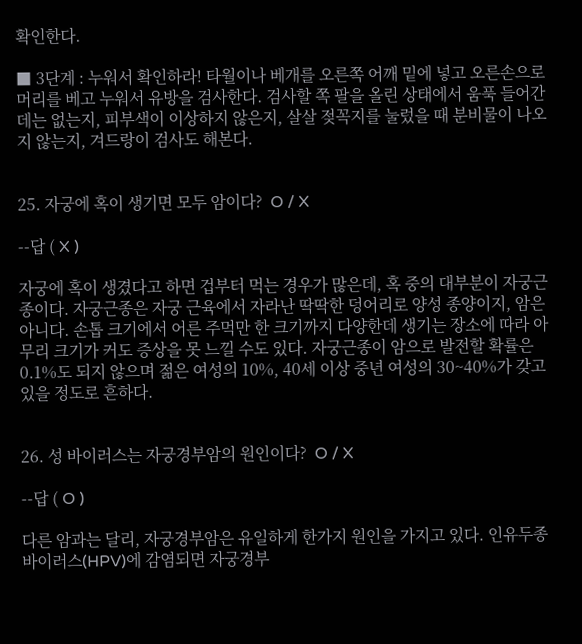확인한다.

■ 3단계 : 누워서 확인하라! 타월이나 베개를 오른쪽 어깨 밑에 넣고 오른손으로 머리를 베고 누워서 유방을 검사한다. 검사할 쪽 팔을 올린 상태에서 움푹 들어간 데는 없는지, 피부색이 이상하지 않은지, 살살 젖꼭지를 눌렀을 때 분비물이 나오지 않는지, 겨드랑이 검사도 해본다.


25. 자궁에 혹이 생기면 모두 암이다?  O / X

--답 ( X )

자궁에 혹이 생겼다고 하면 겁부터 먹는 경우가 많은데, 혹 중의 대부분이 자궁근종이다. 자궁근종은 자궁 근육에서 자라난 딱딱한 덩어리로 양성 종양이지, 암은 아니다. 손톱 크기에서 어른 주먹만 한 크기까지 다양한데 생기는 장소에 따라 아무리 크기가 커도 증상을 못 느낄 수도 있다. 자궁근종이 암으로 발전할 확률은 0.1%도 되지 않으며 젊은 여성의 10%, 40세 이상 중년 여성의 30~40%가 갖고 있을 정도로 흔하다.


26. 성 바이러스는 자궁경부암의 원인이다?  O / X

--답 ( O )

다른 암과는 달리, 자궁경부암은 유일하게 한가지 원인을 가지고 있다. 인유두종 바이러스(HPV)에 감염되면 자궁경부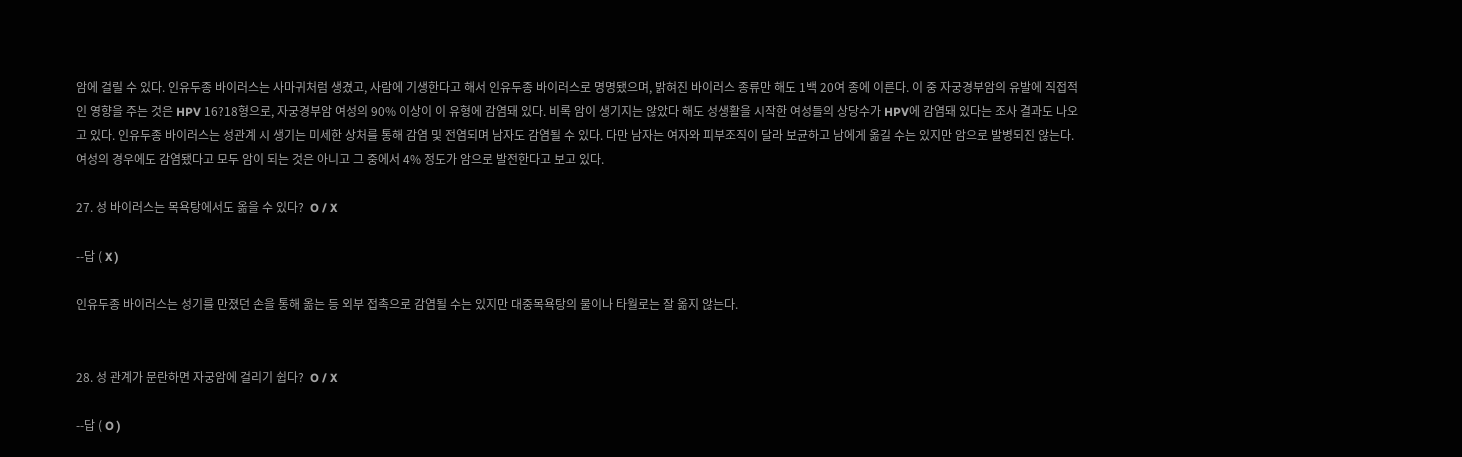암에 걸릴 수 있다. 인유두종 바이러스는 사마귀처럼 생겼고, 사람에 기생한다고 해서 인유두종 바이러스로 명명됐으며, 밝혀진 바이러스 종류만 해도 1백 20여 종에 이른다. 이 중 자궁경부암의 유발에 직접적인 영향을 주는 것은 HPV 16?18형으로, 자궁경부암 여성의 90% 이상이 이 유형에 감염돼 있다. 비록 암이 생기지는 않았다 해도 성생활을 시작한 여성들의 상당수가 HPV에 감염돼 있다는 조사 결과도 나오고 있다. 인유두종 바이러스는 성관계 시 생기는 미세한 상처를 통해 감염 및 전염되며 남자도 감염될 수 있다. 다만 남자는 여자와 피부조직이 달라 보균하고 남에게 옮길 수는 있지만 암으로 발병되진 않는다. 여성의 경우에도 감염됐다고 모두 암이 되는 것은 아니고 그 중에서 4% 정도가 암으로 발전한다고 보고 있다.

27. 성 바이러스는 목욕탕에서도 옮을 수 있다?  O / X

--답 ( X )

인유두종 바이러스는 성기를 만졌던 손을 통해 옮는 등 외부 접촉으로 감염될 수는 있지만 대중목욕탕의 물이나 타월로는 잘 옮지 않는다.


28. 성 관계가 문란하면 자궁암에 걸리기 쉽다?  O / X

--답 ( O )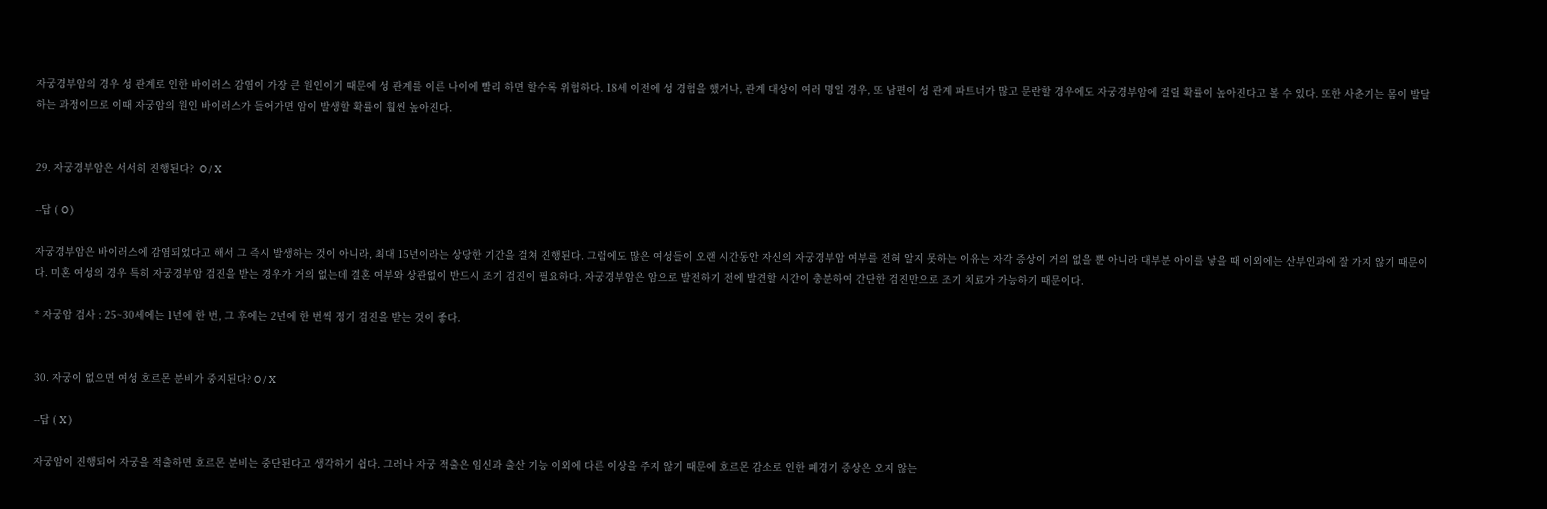자궁경부암의 경우 성 관계로 인한 바이러스 감염이 가장 큰 원인이기 때문에 성 관계를 이른 나이에 빨리 하면 할수록 위험하다. 18세 이전에 성 경험을 했거나, 관계 대상이 여러 명일 경우, 또 남편이 성 관계 파트너가 많고 문란할 경우에도 자궁경부암에 걸릴 확률이 높아진다고 볼 수 있다. 또한 사춘기는 몸이 발달하는 과정이므로 이때 자궁암의 원인 바이러스가 들어가면 암이 발생할 확률이 훨씬 높아진다.


29. 자궁경부암은 서서히 진행된다?  O / X

--답 ( O )

자궁경부암은 바이러스에 감염되었다고 해서 그 즉시 발생하는 것이 아니라, 최대 15년이라는 상당한 기간을 걸쳐 진행된다. 그럼에도 많은 여성들이 오랜 시간동안 자신의 자궁경부암 여부를 전혀 알지 못하는 이유는 자각 증상이 거의 없을 뿐 아니라 대부분 아이를 낳을 때 이외에는 산부인과에 잘 가지 않기 때문이다. 미혼 여성의 경우 특히 자궁경부암 검진을 받는 경우가 거의 없는데 결혼 여부와 상관없이 반드시 조기 검진이 필요하다. 자궁경부암은 암으로 발전하기 전에 발견할 시간이 충분하여 간단한 검진만으로 조기 치료가 가능하기 때문이다.

* 자궁암 검사 : 25~30세에는 1년에 한 번, 그 후에는 2년에 한 번씩 정기 검진을 받는 것이 좋다.


30. 자궁이 없으면 여성 호르몬 분비가 중지된다? O / X

--답 ( X )

자궁암이 진행되어 자궁을 적출하면 호르몬 분비는 중단된다고 생각하기 쉽다. 그러나 자궁 적출은 임신과 출산 기능 이외에 다른 이상을 주지 않기 때문에 호르몬 감소로 인한 폐경기 증상은 오지 않는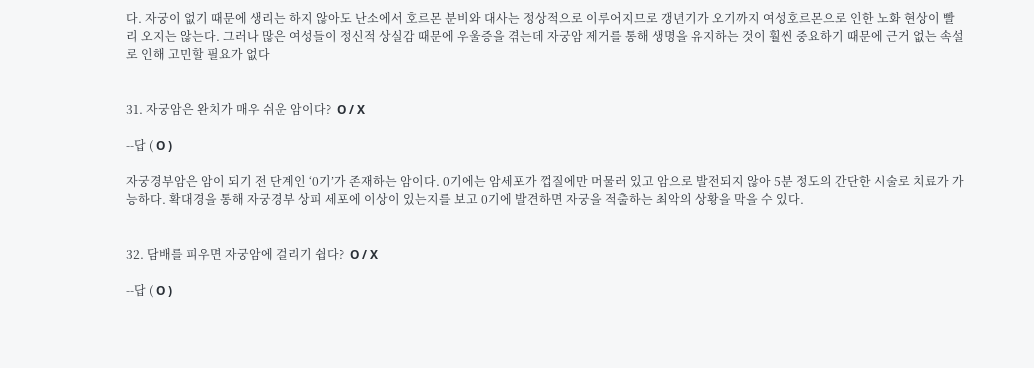다. 자궁이 없기 때문에 생리는 하지 않아도 난소에서 호르몬 분비와 대사는 정상적으로 이루어지므로 갱년기가 오기까지 여성호르몬으로 인한 노화 현상이 빨리 오지는 않는다. 그러나 많은 여성들이 정신적 상실감 때문에 우울증을 겪는데 자궁암 제거를 통해 생명을 유지하는 것이 훨씬 중요하기 때문에 근거 없는 속설로 인해 고민할 필요가 없다


31. 자궁암은 완치가 매우 쉬운 암이다?  O / X

--답 ( O )

자궁경부암은 암이 되기 전 단계인 ‘0기’가 존재하는 암이다. 0기에는 암세포가 껍질에만 머물러 있고 암으로 발전되지 않아 5분 정도의 간단한 시술로 치료가 가능하다. 확대경을 통해 자궁경부 상피 세포에 이상이 있는지를 보고 0기에 발견하면 자궁을 적출하는 최악의 상황을 막을 수 있다.


32. 담배를 피우면 자궁암에 걸리기 쉽다?  O / X

--답 ( O )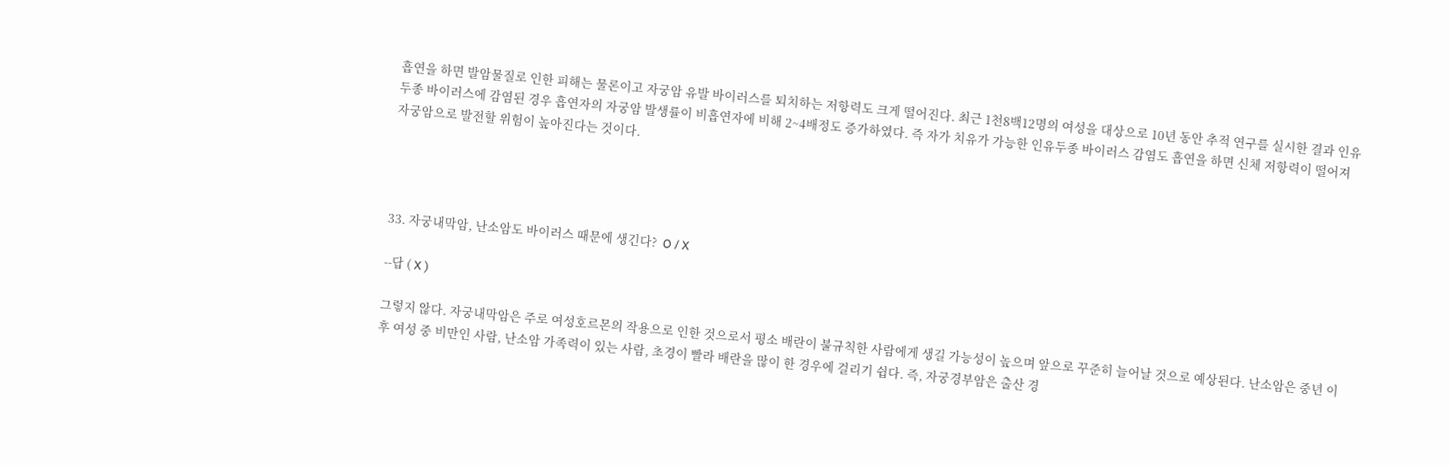흡연을 하면 발암물질로 인한 피해는 물론이고 자궁암 유발 바이러스를 퇴치하는 저항력도 크게 떨어진다. 최근 1천8백12명의 여성을 대상으로 10년 동안 추적 연구를 실시한 결과 인유두종 바이러스에 감염된 경우 흡연자의 자궁암 발생률이 비흡연자에 비해 2~4배정도 증가하였다. 즉 자가 치유가 가능한 인유두종 바이러스 감염도 흡연을 하면 신체 저항력이 떨어져 자궁암으로 발전할 위험이 높아진다는 것이다.




33. 자궁내막암, 난소암도 바이러스 때문에 생긴다?  O / X

--답 ( X )

그렇지 않다. 자궁내막암은 주로 여성호르몬의 작용으로 인한 것으로서 평소 배란이 불규칙한 사람에게 생길 가능성이 높으며 앞으로 꾸준히 늘어날 것으로 예상된다. 난소암은 중년 이후 여성 중 비만인 사람, 난소암 가족력이 있는 사람, 초경이 빨라 배란을 많이 한 경우에 걸리기 쉽다. 즉, 자궁경부암은 출산 경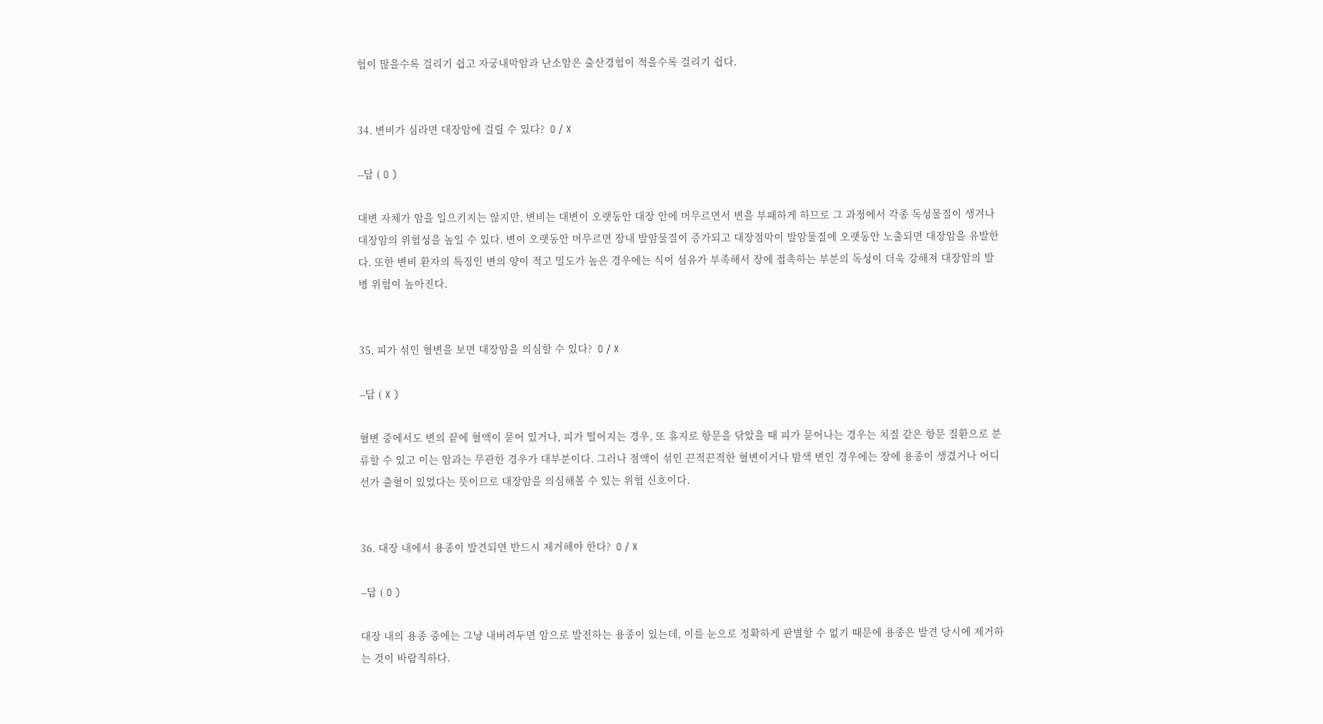험이 많을수록 걸리기 쉽고 자궁내막암과 난소암은 출산경험이 적을수록 걸리기 쉽다.


34. 변비가 심라면 대장암에 걸릴 수 있다?  O / X

--답 ( O )

대변 자체가 암을 일으키지는 않지만, 변비는 대변이 오랫동안 대장 안에 머무르면서 변을 부패하게 하므로 그 과정에서 각종 독성물질이 생겨나 대장암의 위험성을 높일 수 있다. 변이 오랫동안 머무르면 장내 발암물질이 증가되고 대장점막이 발암물질에 오랫동안 노출되면 대장암을 유발한다. 또한 변비 환자의 특징인 변의 양이 적고 밀도가 높은 경우에는 식이 섬유가 부족해서 장에 접촉하는 부분의 독성이 더욱 강해져 대장암의 발병 위험이 높아진다.


35. 피가 섞인 혈변을 보면 대장암을 의심할 수 있다?  O / X

--답 ( X )

혈변 중에서도 변의 끝에 혈액이 묻어 있거나, 피가 떨어지는 경우, 또 휴지로 항문을 닦았을 때 피가 묻어나는 경우는 치질 같은 항문 질환으로 분류할 수 있고 이는 암과는 무관한 경우가 대부분이다. 그러나 점액이 섞인 끈적끈적한 혈변이거나 밤색 변인 경우에는 장에 용종이 생겼거나 어디선가 출혈이 있었다는 뜻이므로 대장암을 의심해볼 수 있는 위험 신호이다.


36. 대장 내에서 용종이 발견되면 반드시 제거해야 한다?  O / X

--답 ( O )

대장 내의 용종 중에는 그냥 내버려두면 암으로 발전하는 용종이 있는데, 이를 눈으로 정확하게 판별할 수 없기 때문에 용종은 발견 당시에 제거하는 것이 바람직하다.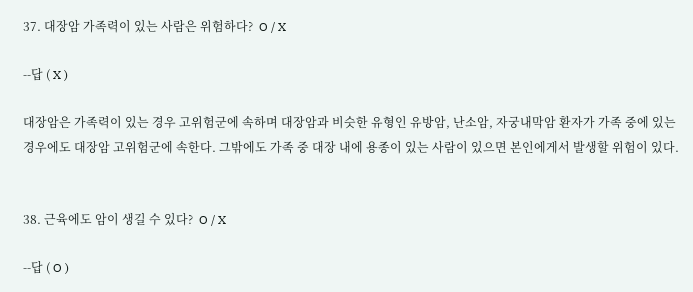37. 대장암 가족력이 있는 사람은 위험하다?  O / X

--답 ( X )

대장암은 가족력이 있는 경우 고위험군에 속하며 대장암과 비슷한 유형인 유방암, 난소암, 자궁내막암 환자가 가족 중에 있는 경우에도 대장암 고위험군에 속한다. 그밖에도 가족 중 대장 내에 용종이 있는 사람이 있으면 본인에게서 발생할 위험이 있다.


38. 근육에도 암이 생길 수 있다?  O / X

--답 ( O )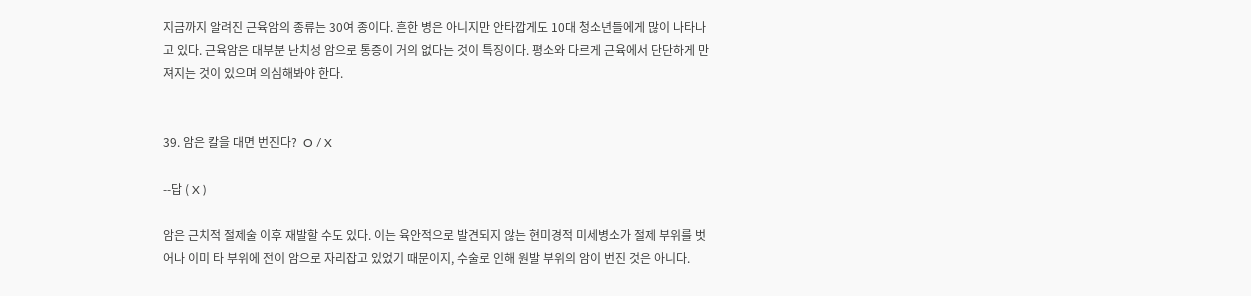지금까지 알려진 근육암의 종류는 30여 종이다. 흔한 병은 아니지만 안타깝게도 10대 청소년들에게 많이 나타나고 있다. 근육암은 대부분 난치성 암으로 통증이 거의 없다는 것이 특징이다. 평소와 다르게 근육에서 단단하게 만져지는 것이 있으며 의심해봐야 한다.


39. 암은 칼을 대면 번진다?  O / X

--답 ( X )

암은 근치적 절제술 이후 재발할 수도 있다. 이는 육안적으로 발견되지 않는 현미경적 미세병소가 절제 부위를 벗어나 이미 타 부위에 전이 암으로 자리잡고 있었기 때문이지, 수술로 인해 원발 부위의 암이 번진 것은 아니다.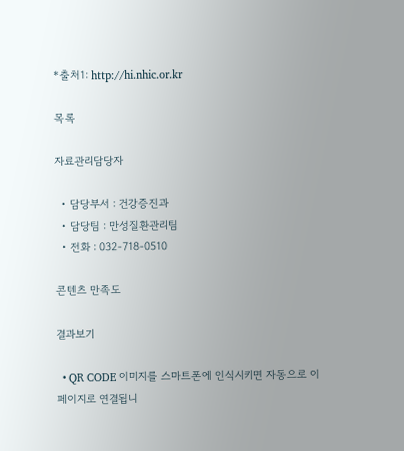*출처1: http://hi.nhic.or.kr

목록

자료관리담당자

  • 담당부서 : 건강증진과
  • 담당팀 : 만성질환관리팀
  • 전화 : 032-718-0510

콘텐츠 만족도

결과보기

  • QR CODE 이미지를 스마트폰에 인식시키면 자동으로 이 페이지로 연결됩니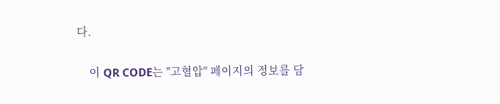다.

    이 QR CODE는 "고혈압" 페이지의 정보를 담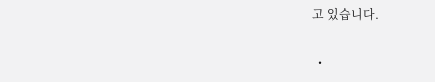고 있습니다.

  •